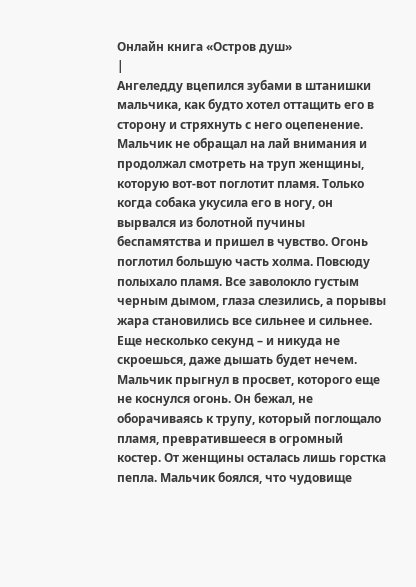Онлайн книга «Остров душ»
|
Ангеледду вцепился зубами в штанишки мальчика, как будто хотел оттащить его в сторону и стряхнуть с него оцепенение. Мальчик не обращал на лай внимания и продолжал смотреть на труп женщины, которую вот-вот поглотит пламя. Только когда собака укусила его в ногу, он вырвался из болотной пучины беспамятства и пришел в чувство. Огонь поглотил большую часть холма. Повсюду полыхало пламя. Все заволокло густым черным дымом, глаза слезились, а порывы жара становились все сильнее и сильнее. Еще несколько секунд – и никуда не скроешься, даже дышать будет нечем. Мальчик прыгнул в просвет, которого еще не коснулся огонь. Он бежал, не оборачиваясь к трупу, который поглощало пламя, превратившееся в огромный костер. От женщины осталась лишь горстка пепла. Мальчик боялся, что чудовище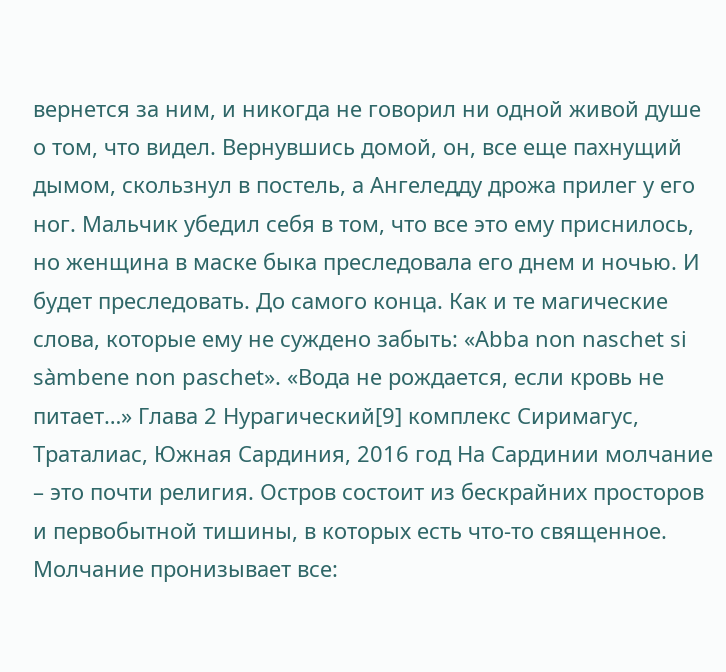вернется за ним, и никогда не говорил ни одной живой душе о том, что видел. Вернувшись домой, он, все еще пахнущий дымом, скользнул в постель, а Ангеледду дрожа прилег у его ног. Мальчик убедил себя в том, что все это ему приснилось, но женщина в маске быка преследовала его днем и ночью. И будет преследовать. До самого конца. Как и те магические слова, которые ему не суждено забыть: «Abba non naschet si sàmbene non paschet». «Вода не рождается, если кровь не питает…» Глава 2 Нурагический[9] комплекс Сиримагуc, Траталиас, Южная Сардиния, 2016 год На Сардинии молчание – это почти религия. Остров состоит из бескрайних просторов и первобытной тишины, в которых есть что-то священное. Молчание пронизывает все: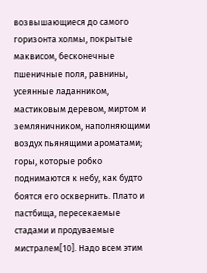возвышающиеся до самого горизонта холмы, покрытые маквисом, бесконечные пшеничные поля, равнины, усеянные ладанником, мастиковым деревом, миртом и земляничником, наполняющими воздух пьянящими ароматами; горы, которые робко поднимаются к небу, как будто боятся его осквернить. Плато и пастбища, пересекаемые стадами и продуваемые мистралем[10]. Надо всем этим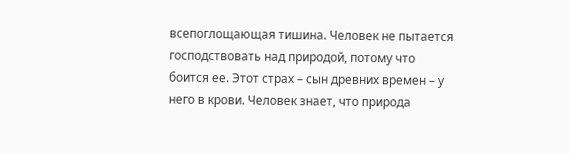всепоглощающая тишина. Человек не пытается господствовать над природой, потому что боится ее. Этот страх – сын древних времен – у него в крови. Человек знает, что природа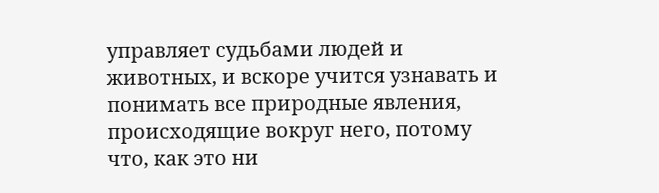управляет судьбами людей и животных, и вскоре учится узнавать и понимать все природные явления, происходящие вокруг него, потому что, как это ни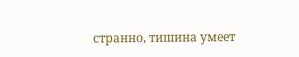странно, тишина умеет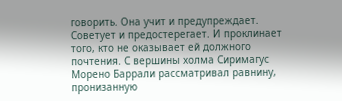говорить. Она учит и предупреждает. Советует и предостерегает. И проклинает того, кто не оказывает ей должного почтения. С вершины холма Сиримагус Морено Баррали рассматривал равнину, пронизанную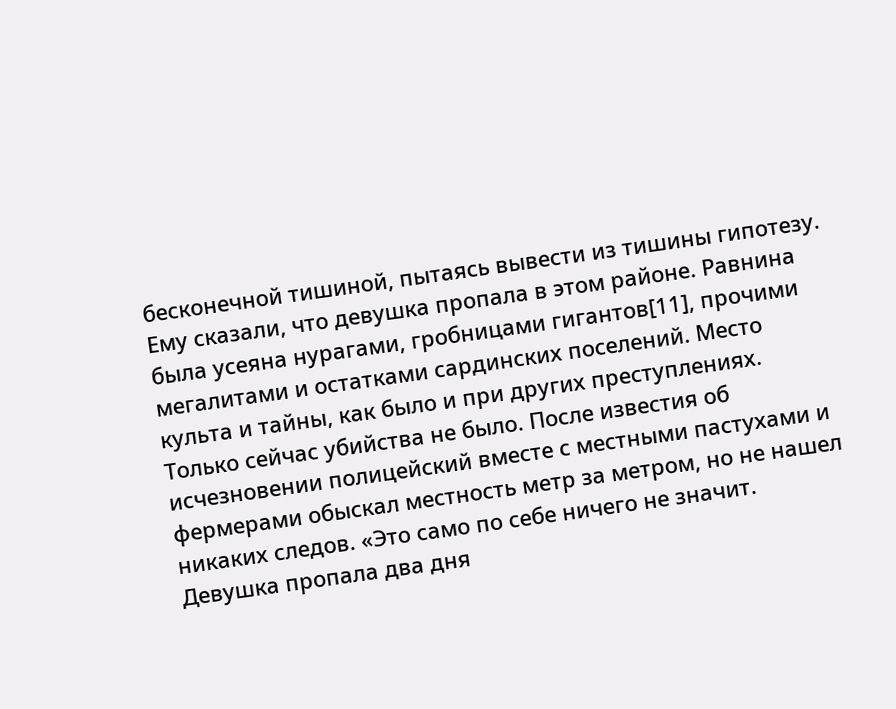бесконечной тишиной, пытаясь вывести из тишины гипотезу. Ему сказали, что девушка пропала в этом районе. Равнина была усеяна нурагами, гробницами гигантов[11], прочими мегалитами и остатками сардинских поселений. Место культа и тайны, как было и при других преступлениях. Только сейчас убийства не было. После известия об исчезновении полицейский вместе с местными пастухами и фермерами обыскал местность метр за метром, но не нашел никаких следов. «Это само по себе ничего не значит. Девушка пропала два дня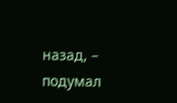назад, – подумал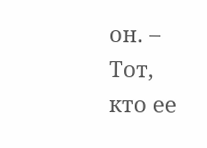он. – Тот, кто ее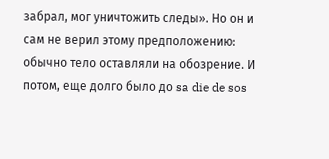забрал, мог уничтожить следы». Но он и сам не верил этому предположению: обычно тело оставляли на обозрение. И потом, еще долго было до sa die de sos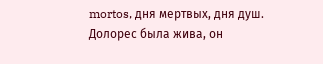mortos, дня мертвых, дня душ. Долорес была жива, он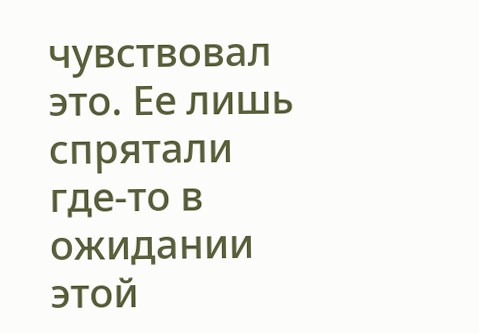чувствовал это. Ее лишь спрятали где-то в ожидании этой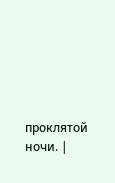проклятой ночи. |